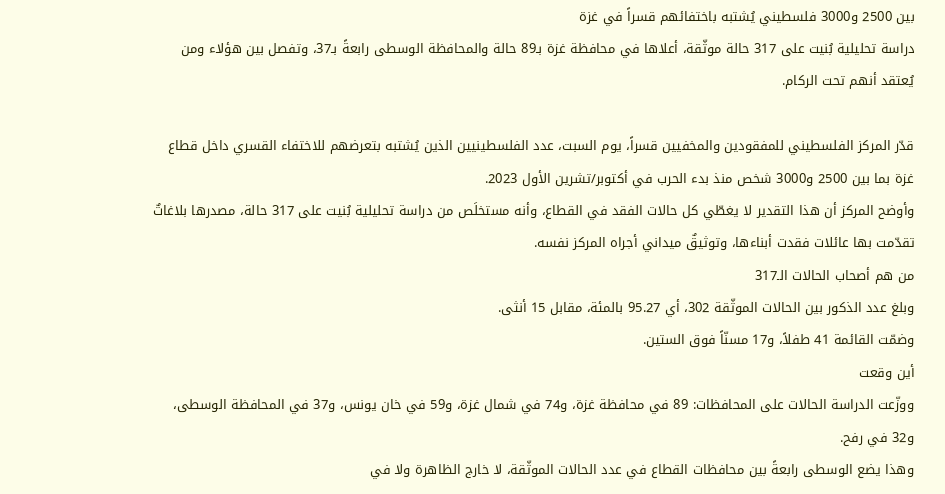بين 2500 و3000 فلسطيني يُشتبه باختفائهم قسراً في غزة
دراسة تحليلية بُنيت على 317 حالة موثّقة، أعلاها في محافظة غزة بـ89 حالة والمحافظة الوسطى رابعةً بـ37، وتفصل بين هؤلاء ومن يُعتقد أنهم تحت الركام.

قدّر المركز الفلسطيني للمفقودين والمخفيين قسراً، يوم السبت، عدد الفلسطينيين الذين يُشتبه بتعرضهم للاختفاء القسري داخل قطاع غزة بما بين 2500 و3000 شخص منذ بدء الحرب في أكتوبر/تشرين الأول 2023.
وأوضح المركز أن هذا التقدير لا يغطّي كل حالات الفقد في القطاع، وأنه مستخلَص من دراسة تحليلية بُنيت على 317 حالة، مصدرها بلاغاتٌ تقدّمت بها عائلات فقدت أبناءها، وتوثيقٌ ميداني أجراه المركز نفسه.
من هم أصحاب الحالات الـ317
وبلغ عدد الذكور بين الحالات الموثّقة 302، أي 95.27 بالمئة، مقابل 15 أنثى.
وضمّت القائمة 41 طفلاً، و17 مسنّاً فوق الستين.
أين وقعت
ووزّعت الدراسة الحالات على المحافظات: 89 في محافظة غزة، و74 في شمال غزة، و59 في خان يونس، و37 في المحافظة الوسطى، و32 في رفح.
وهذا يضع الوسطى رابعةً بين محافظات القطاع في عدد الحالات الموثّقة، لا خارج الظاهرة ولا في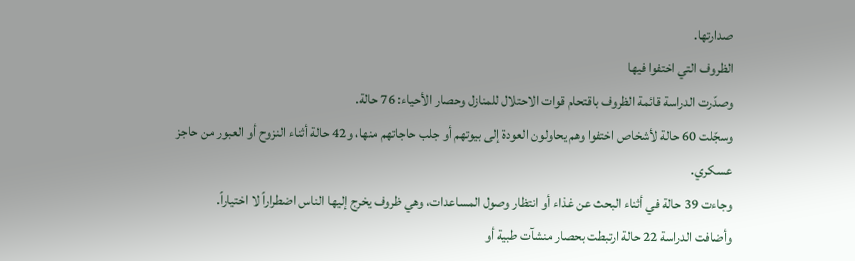صدارتها.
الظروف التي اختفوا فيها
وصدّرت الدراسة قائمة الظروف باقتحام قوات الاحتلال للمنازل وحصار الأحياء: 76 حالة.
وسجّلت 60 حالة لأشخاص اختفوا وهم يحاولون العودة إلى بيوتهم أو جلب حاجاتهم منها، و42 حالة أثناء النزوح أو العبور من حاجز عسكري.
وجاءت 39 حالة في أثناء البحث عن غذاء أو انتظار وصول المساعدات، وهي ظروف يخرج إليها الناس اضطراراً لا اختياراً.
وأضافت الدراسة 22 حالة ارتبطت بحصار منشآت طبية أو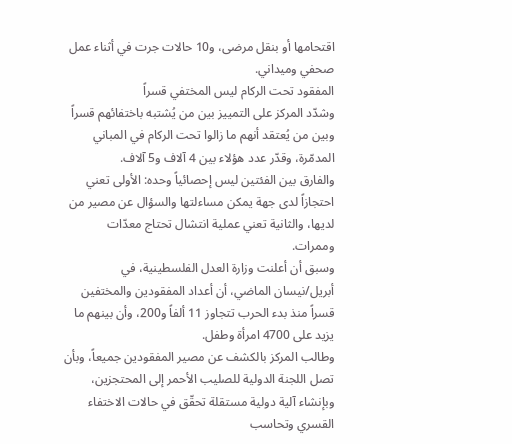اقتحامها أو بنقل مرضى، و10 حالات جرت في أثناء عمل صحفي وميداني.
المفقود تحت الركام ليس المختفي قسراً
وشدّد المركز على التمييز بين من يُشتبه باختفائهم قسراً وبين من يُعتقد أنهم ما زالوا تحت الركام في المباني المدمّرة، وقدّر عدد هؤلاء بين 4 آلاف و5 آلاف.
والفارق بين الفئتين ليس إحصائياً وحده: الأولى تعني احتجازاً لدى جهة يمكن مساءلتها والسؤال عن مصير من لديها، والثانية تعني عملية انتشال تحتاج معدّات وممرات.
وسبق أن أعلنت وزارة العدل الفلسطينية، في أبريل/نيسان الماضي، أن أعداد المفقودين والمختفين قسراً منذ بدء الحرب تتجاوز 11 ألفاً و200، وأن بينهم ما يزيد على 4700 امرأة وطفل.
وطالب المركز بالكشف عن مصير المفقودين جميعاً، وبأن تصل اللجنة الدولية للصليب الأحمر إلى المحتجزين، وبإنشاء آلية دولية مستقلة تحقّق في حالات الاختفاء القسري وتحاسب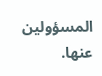المسؤولين عنها.